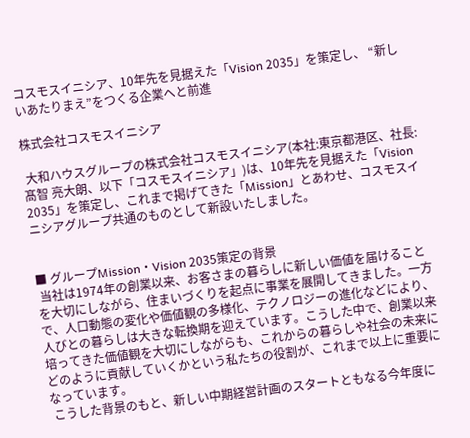コスモスイニシア、10年先を見据えた「Vision 2035」を策定し、 “新しいあたりまえ”をつくる企業へと前進

株式会社コスモスイニシア

 大和ハウスグループの株式会社コスモスイニシア(本社:東京都港区、社長:髙智 亮大朗、以下「コスモスイニシア」)は、10年先を見据えた「Vision 2035」を策定し、これまで掲げてきた「Mission」とあわせ、コスモスイニシアグループ共通のものとして新設いたしました。


■ グループMission・Vision 2035策定の背景
 当社は1974年の創業以来、お客さまの暮らしに新しい価値を届けることを大切にしながら、住まいづくりを起点に事業を展開してきました。一方で、人口動態の変化や価値観の多様化、テクノロジーの進化などにより、人びとの暮らしは大きな転換期を迎えています。こうした中で、創業以来培ってきた価値観を大切にしながらも、これからの暮らしや社会の未来にどのように貢献していくかという私たちの役割が、これまで以上に重要になっています。
 こうした背景のもと、新しい中期経営計画のスタートともなる今年度に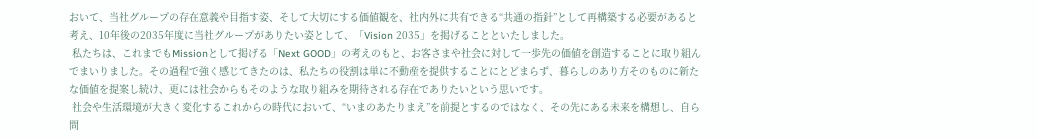おいて、当社グループの存在意義や目指す姿、そして大切にする価値観を、社内外に共有できる“共通の指針”として再構築する必要があると考え、10年後の2035年度に当社グループがありたい姿として、「Vision 2035」を掲げることといたしました。
 私たちは、これまでもMissionとして掲げる「Next GOOD」の考えのもと、お客さまや社会に対して一歩先の価値を創造することに取り組んでまいりました。その過程で強く感じてきたのは、私たちの役割は単に不動産を提供することにとどまらず、暮らしのあり方そのものに新たな価値を提案し続け、更には社会からもそのような取り組みを期待される存在でありたいという思いです。
 社会や生活環境が大きく変化するこれからの時代において、“いまのあたりまえ”を前提とするのではなく、その先にある未来を構想し、自ら問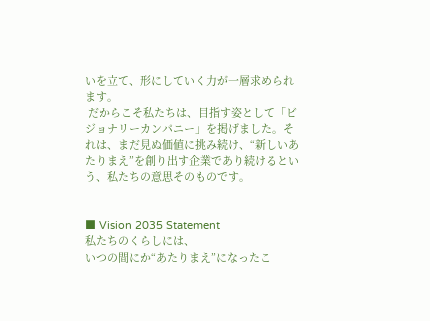いを立て、形にしていく力が一層求められます。
 だからこそ私たちは、目指す姿として「ビジョナリーカンパニー」を掲げました。それは、まだ見ぬ価値に挑み続け、“新しいあたりまえ”を創り出す企業であり続けるという、私たちの意思そのものです。


■ Vision 2035 Statement
私たちのくらしには、
いつの間にか“あたりまえ”になったこ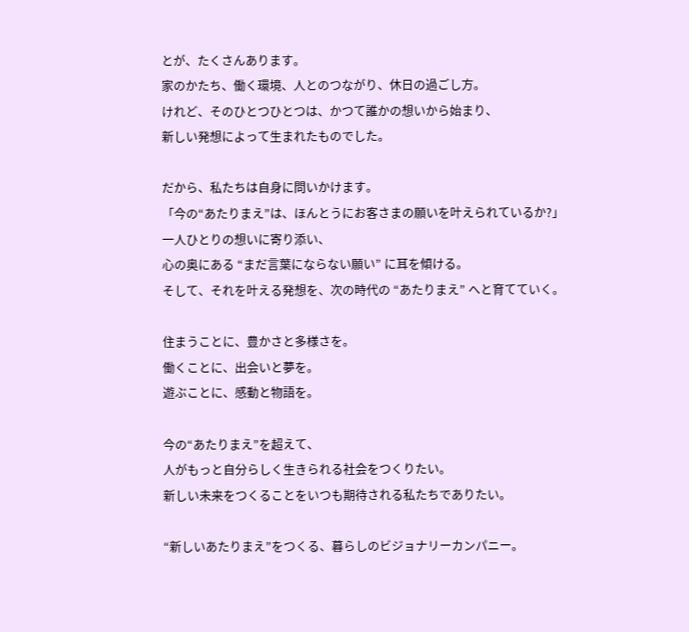とが、たくさんあります。
家のかたち、働く環境、人とのつながり、休日の過ごし方。
けれど、そのひとつひとつは、かつて誰かの想いから始まり、
新しい発想によって生まれたものでした。

だから、私たちは自身に問いかけます。
「今の“あたりまえ”は、ほんとうにお客さまの願いを叶えられているか?」
一人ひとりの想いに寄り添い、
心の奥にある “まだ言葉にならない願い” に耳を傾ける。
そして、それを叶える発想を、次の時代の “あたりまえ” へと育てていく。

住まうことに、豊かさと多様さを。
働くことに、出会いと夢を。
遊ぶことに、感動と物語を。

今の“あたりまえ”を超えて、
人がもっと自分らしく生きられる社会をつくりたい。
新しい未来をつくることをいつも期待される私たちでありたい。

“新しいあたりまえ”をつくる、暮らしのビジョナリーカンパニー。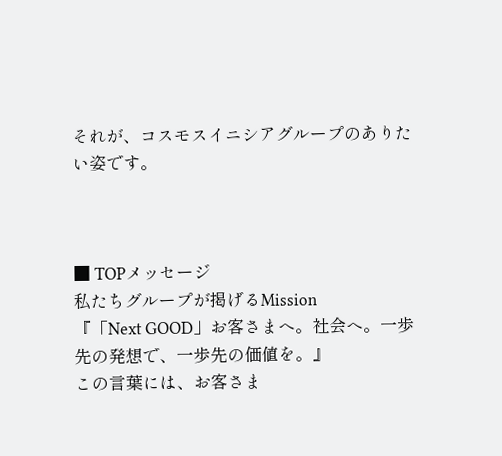それが、コスモスイニシアグループのありたい姿です。



■ TOPメッセージ
私たちグループが掲げるMission
『「Next GOOD」お客さまへ。社会へ。一歩先の発想で、一歩先の価値を。』
この言葉には、お客さま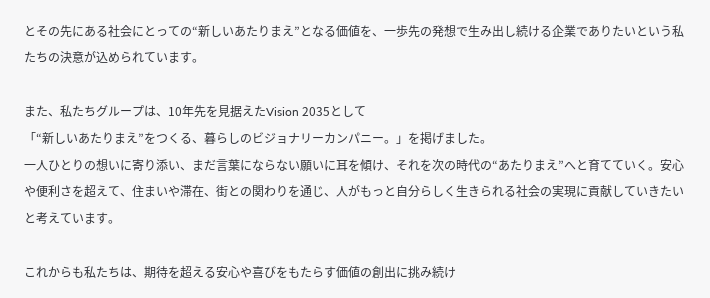とその先にある社会にとっての“新しいあたりまえ”となる価値を、一歩先の発想で生み出し続ける企業でありたいという私たちの決意が込められています。

また、私たちグループは、10年先を見据えたVision 2035として
「“新しいあたりまえ”をつくる、暮らしのビジョナリーカンパニー。」を掲げました。
一人ひとりの想いに寄り添い、まだ言葉にならない願いに耳を傾け、それを次の時代の“あたりまえ”へと育てていく。安心や便利さを超えて、住まいや滞在、街との関わりを通じ、人がもっと自分らしく生きられる社会の実現に貢献していきたいと考えています。

これからも私たちは、期待を超える安心や喜びをもたらす価値の創出に挑み続け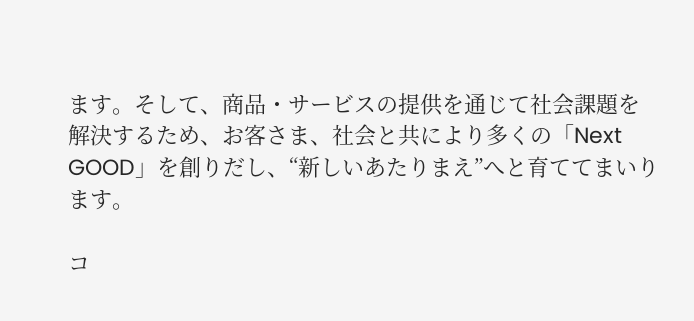ます。そして、商品・サービスの提供を通じて社会課題を解決するため、お客さま、社会と共により多くの「Next GOOD」を創りだし、“新しいあたりまえ”へと育ててまいります。

コ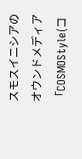スモスイニシアのオウンドメディア「COSMOStyle(コ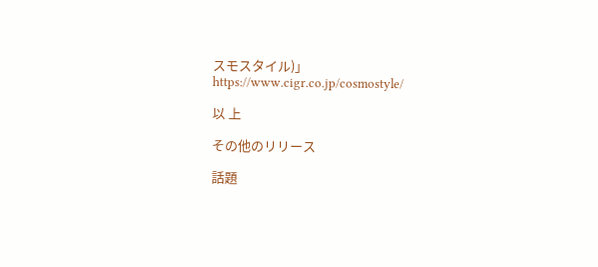スモスタイル)」
https://www.cigr.co.jp/cosmostyle/

以 上

その他のリリース

話題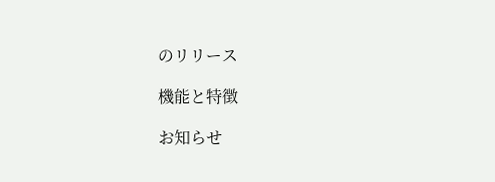のリリース

機能と特徴

お知らせ